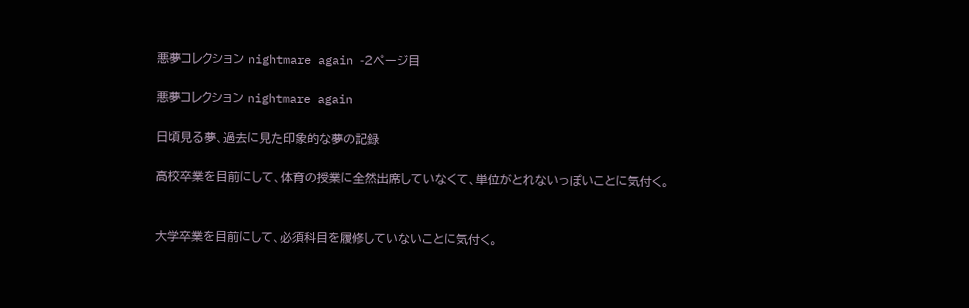悪夢コレクション nightmare again -2ページ目

悪夢コレクション nightmare again

日頃見る夢、過去に見た印象的な夢の記録

高校卒業を目前にして、体育の授業に全然出席していなくて、単位がとれないっぽいことに気付く。


大学卒業を目前にして、必須科目を履修していないことに気付く。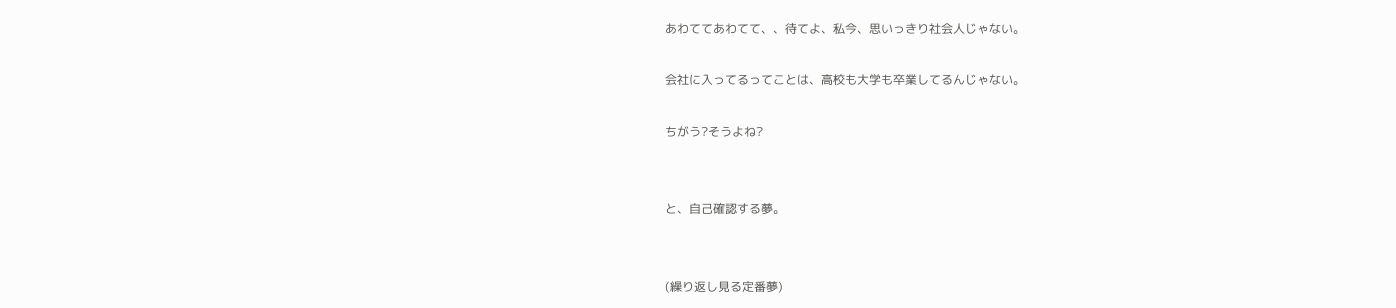あわててあわてて、、待てよ、私今、思いっきり社会人じゃない。

会社に入ってるってことは、高校も大学も卒業してるんじゃない。

ちがう?そうよね?


と、自己確認する夢。


(繰り返し見る定番夢)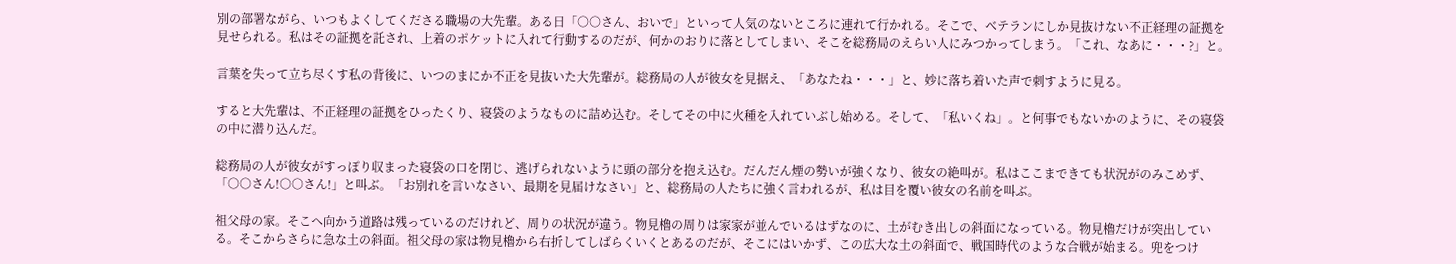別の部署ながら、いつもよくしてくださる職場の大先輩。ある日「○○さん、おいで」といって人気のないところに連れて行かれる。そこで、ベテランにしか見抜けない不正経理の証拠を見せられる。私はその証拠を託され、上着のポケットに入れて行動するのだが、何かのおりに落としてしまい、そこを総務局のえらい人にみつかってしまう。「これ、なあに・・・?」と。

言葉を失って立ち尽くす私の背後に、いつのまにか不正を見抜いた大先輩が。総務局の人が彼女を見据え、「あなたね・・・」と、妙に落ち着いた声で刺すように見る。

すると大先輩は、不正経理の証拠をひったくり、寝袋のようなものに詰め込む。そしてその中に火種を入れていぶし始める。そして、「私いくね」。と何事でもないかのように、その寝袋の中に潜り込んだ。

総務局の人が彼女がすっぽり収まった寝袋の口を閉じ、逃げられないように頭の部分を抱え込む。だんだん煙の勢いが強くなり、彼女の絶叫が。私はここまできても状況がのみこめず、「○○さん!○○さん!」と叫ぶ。「お別れを言いなさい、最期を見届けなさい」と、総務局の人たちに強く言われるが、私は目を覆い彼女の名前を叫ぶ。

祖父母の家。そこへ向かう道路は残っているのだけれど、周りの状況が違う。物見櫓の周りは家家が並んでいるはずなのに、土がむき出しの斜面になっている。物見櫓だけが突出している。そこからさらに急な土の斜面。祖父母の家は物見櫓から右折してしばらくいくとあるのだが、そこにはいかず、この広大な土の斜面で、戦国時代のような合戦が始まる。兜をつけ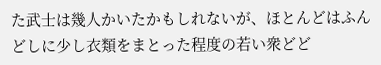た武士は幾人かいたかもしれないが、ほとんどはふんどしに少し衣類をまとった程度の若い衆どど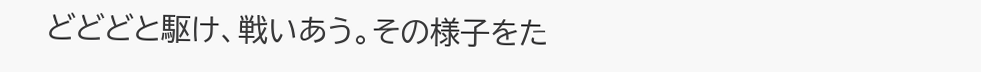どどどと駆け、戦いあう。その様子をた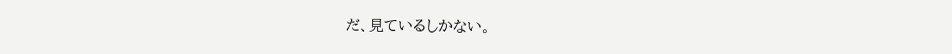だ、見ているしかない。